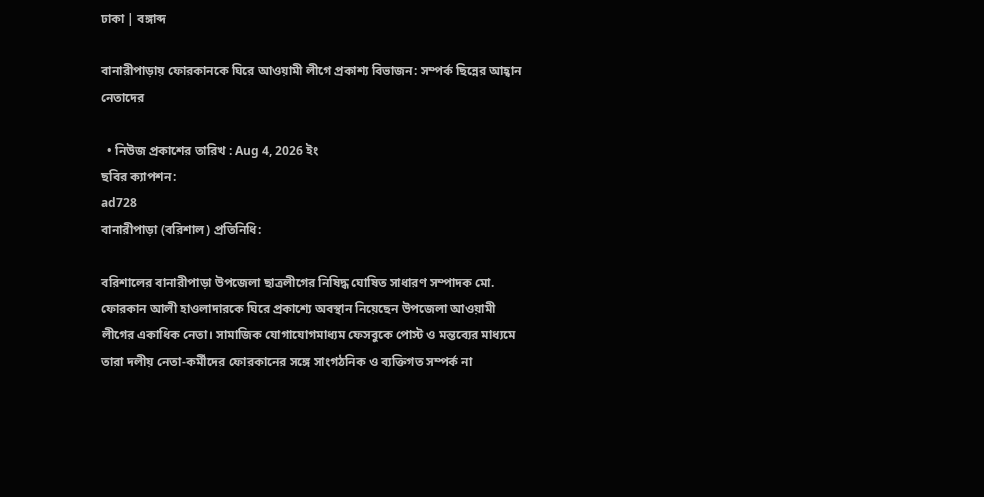ঢাকা | বঙ্গাব্দ

বানারীপাড়ায় ফোরকানকে ঘিরে আওয়ামী লীগে প্রকাশ্য বিভাজন: সম্পর্ক ছিন্নের আহ্বান নেতাদের

  • নিউজ প্রকাশের তারিখ : Aug 4, 2026 ইং
ছবির ক্যাপশন:
ad728
বানারীপাড়া (বরিশাল) প্রতিনিধি:

বরিশালের বানারীপাড়া উপজেলা ছাত্রলীগের নিষিদ্ধ ঘোষিত সাধারণ সম্পাদক মো. ফোরকান আলী হাওলাদারকে ঘিরে প্রকাশ্যে অবস্থান নিয়েছেন উপজেলা আওয়ামী লীগের একাধিক নেতা। সামাজিক যোগাযোগমাধ্যম ফেসবুকে পোস্ট ও মন্তব্যের মাধ্যমে তারা দলীয় নেতা-কর্মীদের ফোরকানের সঙ্গে সাংগঠনিক ও ব্যক্তিগত সম্পর্ক না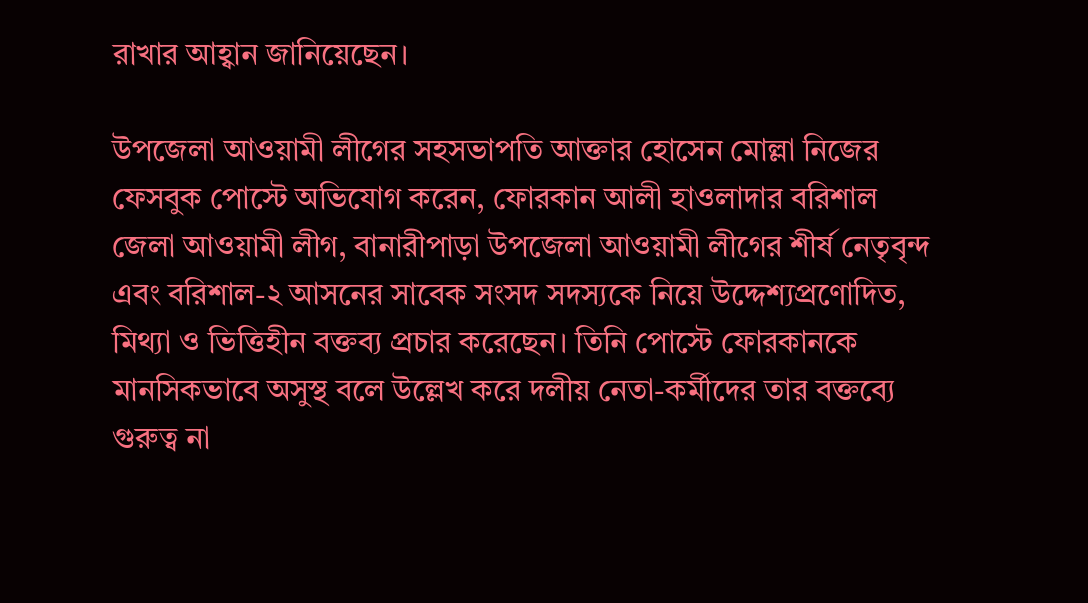রাখার আহ্বান জানিয়েছেন।

উপজেলা আওয়ামী লীগের সহসভাপতি আক্তার হোসেন মোল্লা নিজের ফেসবুক পোস্টে অভিযোগ করেন, ফোরকান আলী হাওলাদার বরিশাল জেলা আওয়ামী লীগ, বানারীপাড়া উপজেলা আওয়ামী লীগের শীর্ষ নেতৃবৃন্দ এবং বরিশাল-২ আসনের সাবেক সংসদ সদস্যকে নিয়ে উদ্দেশ্যপ্রণোদিত, মিথ্যা ও ভিত্তিহীন বক্তব্য প্রচার করেছেন। তিনি পোস্টে ফোরকানকে মানসিকভাবে অসুস্থ বলে উল্লেখ করে দলীয় নেতা-কর্মীদের তার বক্তব্যে গুরুত্ব না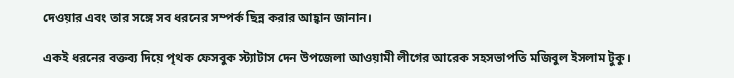দেওয়ার এবং তার সঙ্গে সব ধরনের সম্পর্ক ছিন্ন করার আহ্বান জানান।

একই ধরনের বক্তব্য দিয়ে পৃথক ফেসবুক স্ট্যাটাস দেন উপজেলা আওয়ামী লীগের আরেক সহসভাপতি মজিবুল ইসলাম টুকু।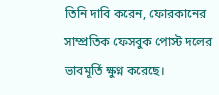তিনি দাবি করেন, ফোরকানের সাম্প্রতিক ফেসবুক পোস্ট দলের ভাবমূর্তি ক্ষুণ্ন করেছে।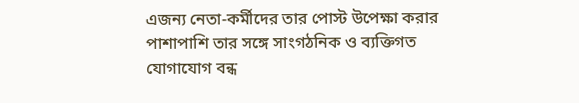এজন্য নেতা-কর্মীদের তার পোস্ট উপেক্ষা করার পাশাপাশি তার সঙ্গে সাংগঠনিক ও ব্যক্তিগত যোগাযোগ বন্ধ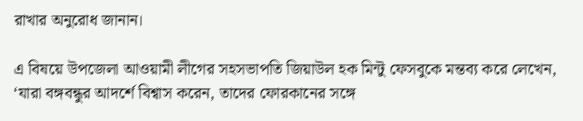রাখার অনুরোধ জানান।

এ বিষয়ে উপজেলা আওয়ামী লীগের সহসভাপতি জিয়াউল হক মিন্টু ফেসবুকে মন্তব্য করে লেখেন, ‘যারা বঙ্গবন্ধুর আদর্শে বিশ্বাস করেন, তাদের ফোরকানের সঙ্গে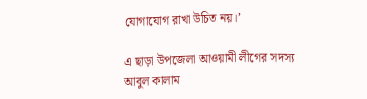যোগাযোগ রাখা উচিত নয়।’

এ ছাড়া উপজেলা আওয়ামী লীগের সদস্য আবুল কালাম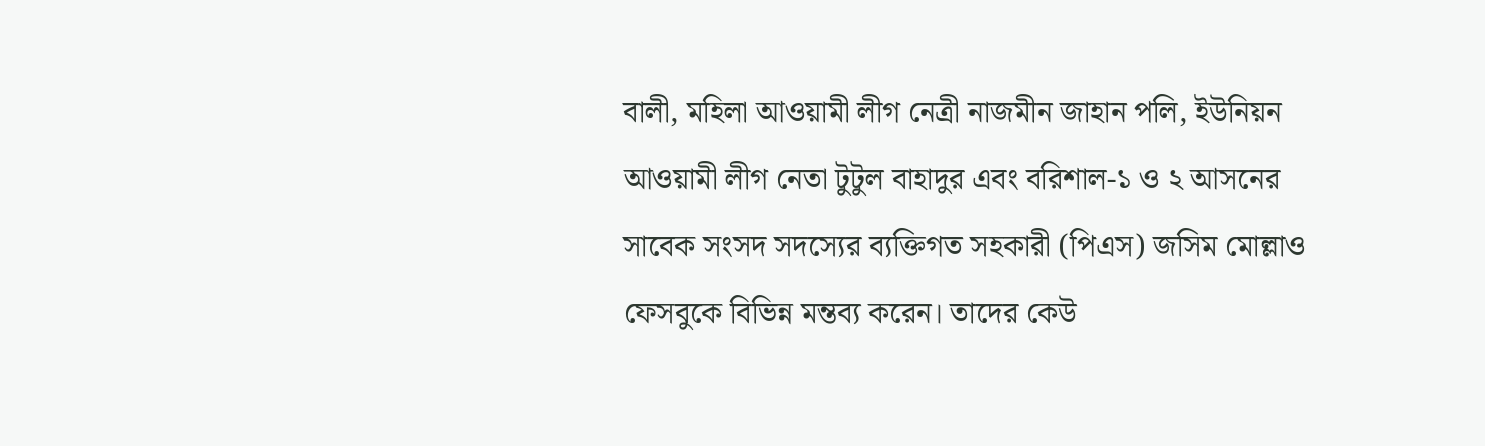বালী, মহিলা আওয়ামী লীগ নেত্রী নাজমীন জাহান পলি, ইউনিয়ন আওয়ামী লীগ নেতা টুটুল বাহাদুর এবং বরিশাল-১ ও ২ আসনের সাবেক সংসদ সদস্যের ব্যক্তিগত সহকারী (পিএস) জসিম মোল্লাও ফেসবুকে বিভিন্ন মন্তব্য করেন। তাদের কেউ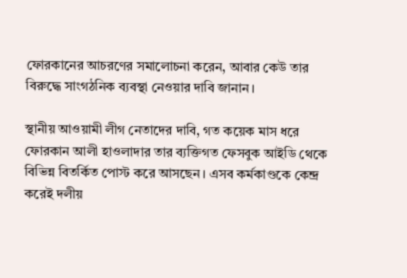ফোরকানের আচরণের সমালোচনা করেন, আবার কেউ তার বিরুদ্ধে সাংগঠনিক ব্যবস্থা নেওয়ার দাবি জানান।

স্থানীয় আওয়ামী লীগ নেতাদের দাবি, গত কয়েক মাস ধরে ফোরকান আলী হাওলাদার তার ব্যক্তিগত ফেসবুক আইডি থেকে বিভিন্ন বিতর্কিত পোস্ট করে আসছেন। এসব কর্মকাণ্ডকে কেন্দ্র করেই দলীয়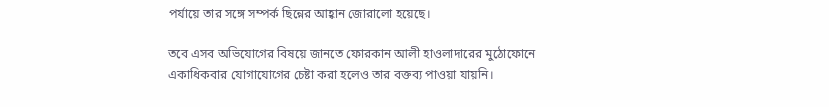পর্যায়ে তার সঙ্গে সম্পর্ক ছিন্নের আহ্বান জোরালো হয়েছে।

তবে এসব অভিযোগের বিষয়ে জানতে ফোরকান আলী হাওলাদারের মুঠোফোনে একাধিকবার যোগাযোগের চেষ্টা করা হলেও তার বক্তব্য পাওয়া যায়নি।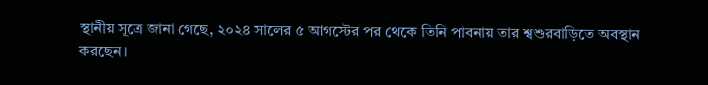স্থানীয় সূত্রে জানা গেছে, ২০২৪ সালের ৫ আগস্টের পর থেকে তিনি পাবনায় তার শ্বশুরবাড়িতে অবস্থান করছেন।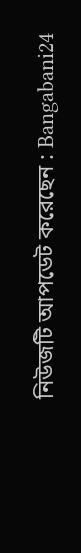নিউজটি আপডেট করেছেন : Bangabani24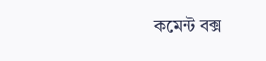কমেন্ট বক্স